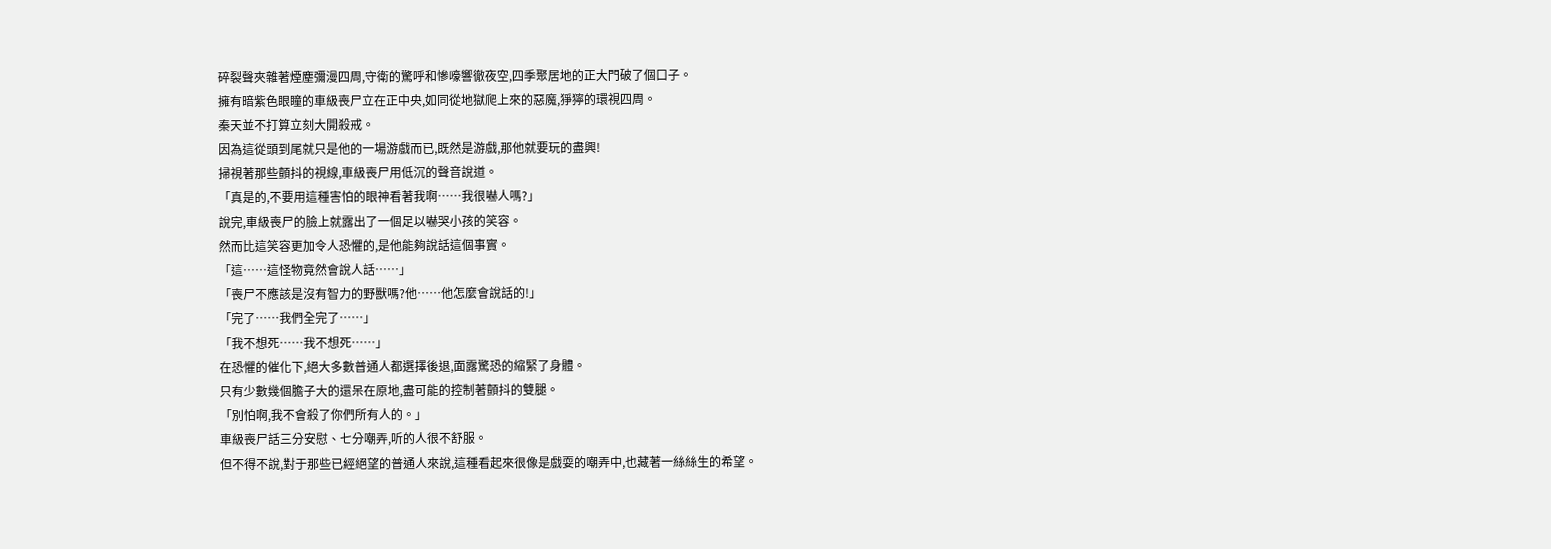碎裂聲夾雜著煙塵彌漫四周,守衛的驚呼和慘嚎響徹夜空,四季聚居地的正大門破了個口子。
擁有暗紫色眼瞳的車級喪尸立在正中央,如同從地獄爬上來的惡魔,猙獰的環視四周。
秦天並不打算立刻大開殺戒。
因為這從頭到尾就只是他的一場游戲而已,既然是游戲,那他就要玩的盡興!
掃視著那些顫抖的視線,車級喪尸用低沉的聲音說道。
「真是的,不要用這種害怕的眼神看著我啊……我很嚇人嗎?」
說完,車級喪尸的臉上就露出了一個足以嚇哭小孩的笑容。
然而比這笑容更加令人恐懼的,是他能夠說話這個事實。
「這……這怪物竟然會說人話……」
「喪尸不應該是沒有智力的野獸嗎?他……他怎麼會說話的!」
「完了……我們全完了……」
「我不想死……我不想死……」
在恐懼的催化下,絕大多數普通人都選擇後退,面露驚恐的縮緊了身體。
只有少數幾個膽子大的還呆在原地,盡可能的控制著顫抖的雙腿。
「別怕啊,我不會殺了你們所有人的。」
車級喪尸話三分安慰、七分嘲弄,听的人很不舒服。
但不得不說,對于那些已經絕望的普通人來說,這種看起來很像是戲耍的嘲弄中,也藏著一絲絲生的希望。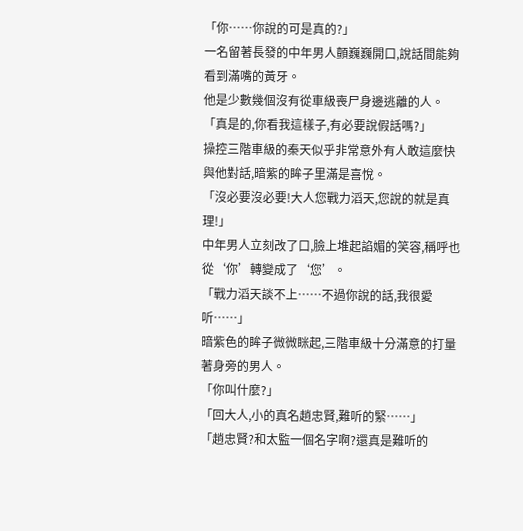「你……你說的可是真的?」
一名留著長發的中年男人顫巍巍開口,說話間能夠看到滿嘴的黃牙。
他是少數幾個沒有從車級喪尸身邊逃離的人。
「真是的,你看我這樣子,有必要說假話嗎?」
操控三階車級的秦天似乎非常意外有人敢這麼快與他對話,暗紫的眸子里滿是喜悅。
「沒必要沒必要!大人您戰力滔天,您說的就是真理!」
中年男人立刻改了口,臉上堆起諂媚的笑容,稱呼也從‘你’轉變成了‘您’。
「戰力滔天談不上……不過你說的話,我很愛听……」
暗紫色的眸子微微眯起,三階車級十分滿意的打量著身旁的男人。
「你叫什麼?」
「回大人,小的真名趙忠賢,難听的緊……」
「趙忠賢?和太監一個名字啊?還真是難听的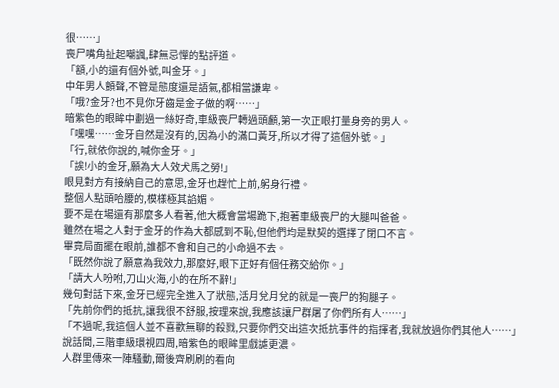很……」
喪尸嘴角扯起嘲諷,肆無忌憚的點評道。
「額,小的還有個外號,叫金牙。」
中年男人顫聲,不管是態度還是語氣,都相當謙卑。
「哦?金牙?也不見你牙齒是金子做的啊……」
暗紫色的眼眸中劃過一絲好奇,車級喪尸轉過頭顱,第一次正眼打量身旁的男人。
「嘿嘿……金牙自然是沒有的,因為小的滿口黃牙,所以才得了這個外號。」
「行,就依你說的,喊你金牙。」
「誒!小的金牙,願為大人效犬馬之勞!」
眼見對方有接納自己的意思,金牙也趕忙上前,躬身行禮。
整個人點頭哈腰的,模樣極其諂媚。
要不是在場還有那麼多人看著,他大概會當場跪下,抱著車級喪尸的大腿叫爸爸。
雖然在場之人對于金牙的作為大都感到不恥,但他們均是默契的選擇了閉口不言。
畢竟局面擺在眼前,誰都不會和自己的小命過不去。
「既然你說了願意為我效力,那麼好,眼下正好有個任務交給你。」
「請大人吩咐,刀山火海,小的在所不辭!」
幾句對話下來,金牙已經完全進入了狀態,活月兌月兌的就是一喪尸的狗腿子。
「先前你們的抵抗,讓我很不舒服,按理來說,我應該讓尸群屠了你們所有人……」
「不過呢,我這個人並不喜歡無聊的殺戮,只要你們交出這次抵抗事件的指揮者,我就放過你們其他人……」
說話間,三階車級環視四周,暗紫色的眼眸里戲謔更濃。
人群里傳來一陣騷動,爾後齊刷刷的看向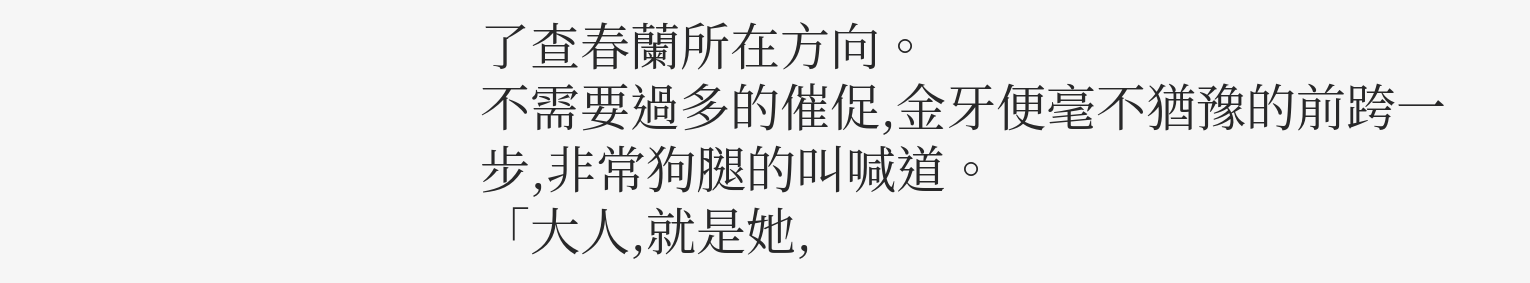了查春蘭所在方向。
不需要過多的催促,金牙便毫不猶豫的前跨一步,非常狗腿的叫喊道。
「大人,就是她,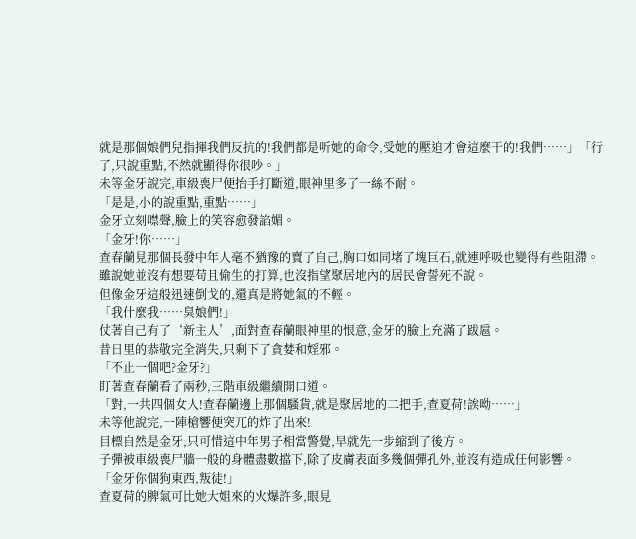就是那個娘們兒指揮我們反抗的!我們都是听她的命令,受她的壓迫才會這麼干的!我們……」「行了,只說重點,不然就顯得你很吵。」
未等金牙說完,車級喪尸便抬手打斷道,眼神里多了一絲不耐。
「是是,小的說重點,重點……」
金牙立刻噤聲,臉上的笑容愈發諂媚。
「金牙!你……」
查春蘭見那個長發中年人毫不猶豫的賣了自己,胸口如同堵了塊巨石,就連呼吸也變得有些阻滯。
雖說她並沒有想要苟且偷生的打算,也沒指望聚居地內的居民會誓死不說。
但像金牙這般迅速倒戈的,還真是將她氣的不輕。
「我什麼我……臭娘們!」
仗著自己有了‘新主人’,面對查春蘭眼神里的恨意,金牙的臉上充滿了跋扈。
昔日里的恭敬完全消失,只剩下了貪婪和婬邪。
「不止一個吧?金牙?」
盯著查春蘭看了兩秒,三階車級繼續開口道。
「對,一共四個女人!查春蘭邊上那個騷貨,就是聚居地的二把手,查夏荷!誒呦……」
未等他說完,一陣槍響便突兀的炸了出來!
目標自然是金牙,只可惜這中年男子相當警覺,早就先一步縮到了後方。
子彈被車級喪尸牆一般的身體盡數擋下,除了皮膚表面多幾個彈孔外,並沒有造成任何影響。
「金牙你個狗東西,叛徒!」
查夏荷的脾氣可比她大姐來的火爆許多,眼見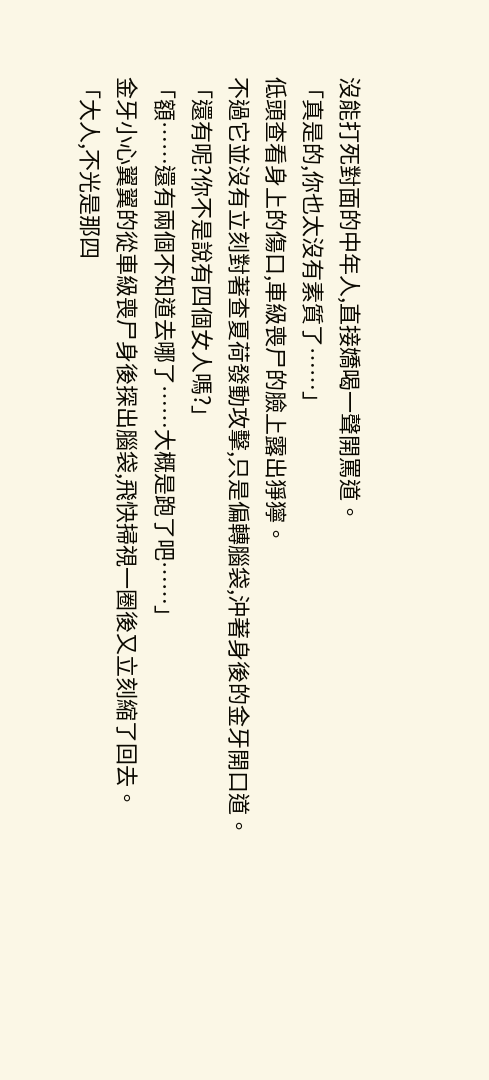沒能打死對面的中年人,直接嬌喝一聲開罵道。
「真是的,你也太沒有素質了……」
低頭查看身上的傷口,車級喪尸的臉上露出猙獰。
不過它並沒有立刻對著查夏荷發動攻擊,只是偏轉腦袋,沖著身後的金牙開口道。
「還有呢?你不是說有四個女人嗎?」
「額……還有兩個不知道去哪了……大概是跑了吧……」
金牙小心翼翼的從車級喪尸身後探出腦袋,飛快掃視一圈後又立刻縮了回去。
「大人,不光是那四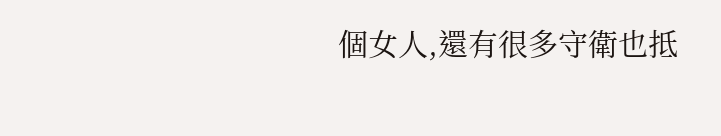個女人,還有很多守衛也抵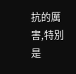抗的厲害,特別是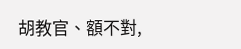胡教官、額不對,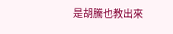是胡騰也教出來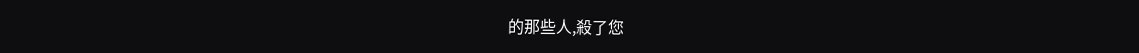的那些人,殺了您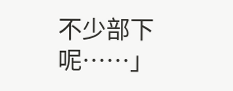不少部下呢……」